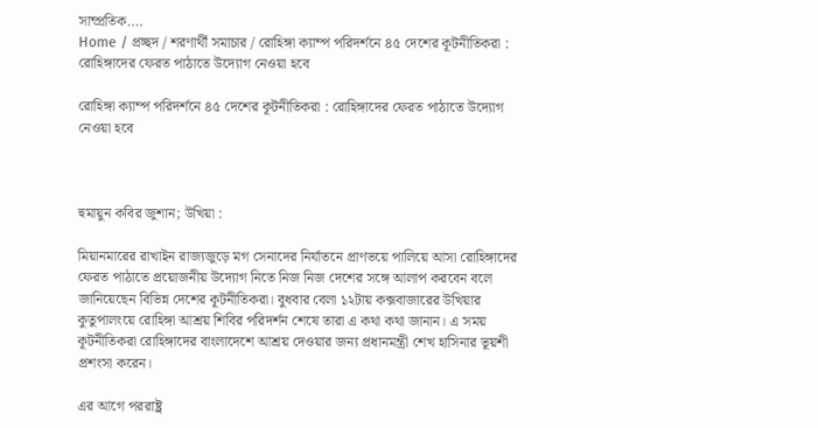সাম্প্রতিক....
Home / প্রচ্ছদ / শরণার্থী সমাচার / রোহিঙ্গা ক্যাম্প পরিদর্শনে ৪৫ দেশের কূটনীতিকরা : রোহিঙ্গাদের ফেরত পাঠাতে উদ্যোগ নেওয়া হবে

রোহিঙ্গা ক্যাম্প পরিদর্শনে ৪৫ দেশের কূটনীতিকরা : রোহিঙ্গাদের ফেরত পাঠাতে উদ্যোগ নেওয়া হবে



হুমায়ুন কবির জুশান; উখিয়া :

মিয়ানমারের রাখাইন রাজ্যজুড়ে মগ সেনাদের নির্যাতনে প্রাণভয়ে পালিয়ে আসা রোহিঙ্গাদের ফেরত পাঠাতে প্রয়োজনীয় উদ্যোগ নিতে নিজ নিজ দেশের সঙ্গে আলাপ করবেন বলে জানিয়েছেন বিভিন্ন দেশের কূটনীতিকরা। বুধবার বেলা ১২টায় কক্সবাজারের উখিয়ার কুতুপালংয়ে রোহিঙ্গা আশ্রয় শিবির পরিদর্শন শেষে তারা এ কথা কথা জানান। এ সময় কূটনীতিকরা রোহিঙ্গাদের বাংলাদেশে আশ্রয় দেওয়ার জন্য প্রধানমন্ত্রী শেখ হাসিনার ভূয়শী প্রশংসা করেন।

এর আগে পররাষ্ট্র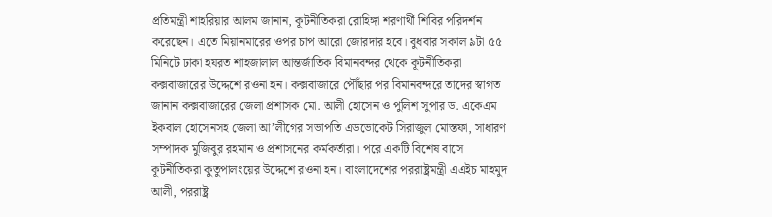প্রতিমন্ত্রী শাহরিয়ার আলম জানান, কূটনীতিকরা রোহিঙ্গা শরণার্থী শিবির পরিদর্শন করেছেন। এতে মিয়ানমারের ওপর চাপ আরো জোরদার হবে। বুধবার সকাল ৯টা ৫৫ মিনিটে ঢাকা হযরত শাহজালাল আন্তর্জাতিক বিমানবন্দর থেকে কূটনীতিকরা কক্সবাজারের উদ্দেশে রওনা হন। কক্সবাজারে পৌঁছার পর বিমানবন্দরে তাদের স্বাগত জানান কক্সবাজারের জেলা প্রশাসক মো. আলী হোসেন ও পুলিশ সুপার ড. একেএম ইকবাল হোসেনসহ জেলা আ’লীগের সভাপতি এডভোকেট সিরাজুল মোস্তফা, সাধারণ সম্পাদক মুজিবুর রহমান ও প্রশাসনের কর্মকর্তারা। পরে একটি বিশেষ বাসে কূটনীতিকরা কুতুপালংয়ের উদ্দেশে রওনা হন। বাংলাদেশের পররাষ্ট্রমন্ত্রী এএইচ মাহমুদ আলী, পররাষ্ট্র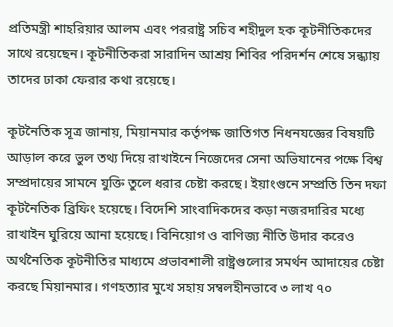প্রতিমন্ত্রী শাহরিয়ার আলম এবং পররাষ্ট্র সচিব শহীদুল হক কূটনীতিকদের সাথে রয়েছেন। কূটনীতিকরা সারাদিন আশ্রয় শিবির পরিদর্শন শেষে সন্ধ্যায় তাদের ঢাকা ফেরার কথা রয়েছে।

কূটনৈতিক সূত্র জানায়, মিয়ানমার কর্তৃপক্ষ জাতিগত নিধনযজ্ঞের বিষয়টি আড়াল করে ভুল তথ্য দিয়ে রাখাইনে নিজেদের সেনা অভিযানের পক্ষে বিশ্ব সম্প্রদায়ের সামনে যুক্তি তুলে ধরার চেষ্টা করছে। ইয়াংগুনে সম্প্রতি তিন দফা কূটনৈতিক ব্রিফিং হয়েছে। বিদেশি সাংবাদিকদের কড়া নজরদারির মধ্যে রাখাইন ঘুরিয়ে আনা হয়েছে। বিনিয়োগ ও বাণিজ্য নীতি উদার করেও অর্থনৈতিক কূটনীতির মাধ্যমে প্রভাবশালী রাষ্ট্রগুলোর সমর্থন আদায়ের চেষ্টা করছে মিয়ানমার। গণহত্যার মুখে সহায় সম্বলহীনভাবে ৩ লাখ ৭০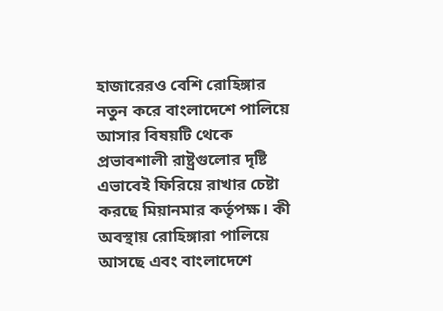হাজারেরও বেশি রোহিঙ্গার নতুন করে বাংলাদেশে পালিয়ে আসার বিষয়টি থেকে প্রভাবশালী রাষ্ট্রগুলোর দৃষ্টি এভাবেই ফিরিয়ে রাখার চেষ্টা করছে মিয়ানমার কর্তৃপক্ষ। কী অবস্থায় রোহিঙ্গারা পালিয়ে আসছে এবং বাংলাদেশে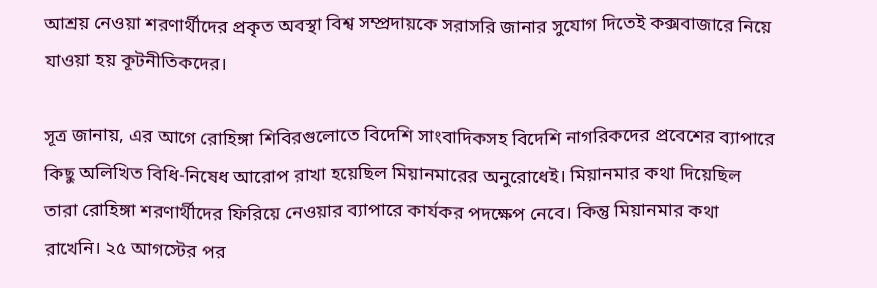আশ্রয় নেওয়া শরণার্থীদের প্রকৃত অবস্থা বিশ্ব সম্প্রদায়কে সরাসরি জানার সুযোগ দিতেই কক্সবাজারে নিয়ে যাওয়া হয় কূটনীতিকদের।

সূত্র জানায়, এর আগে রোহিঙ্গা শিবিরগুলোতে বিদেশি সাংবাদিকসহ বিদেশি নাগরিকদের প্রবেশের ব্যাপারে কিছু অলিখিত বিধি-নিষেধ আরোপ রাখা হয়েছিল মিয়ানমারের অনুরোধেই। মিয়ানমার কথা দিয়েছিল তারা রোহিঙ্গা শরণার্থীদের ফিরিয়ে নেওয়ার ব্যাপারে কার্যকর পদক্ষেপ নেবে। কিন্তু মিয়ানমার কথা রাখেনি। ২৫ আগস্টের পর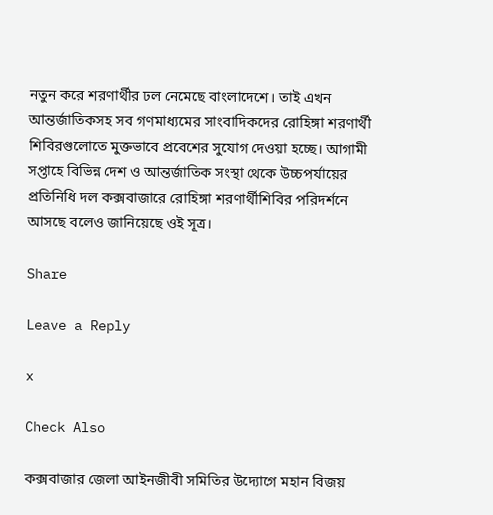নতুন করে শরণার্থীর ঢল নেমেছে বাংলাদেশে। তাই এখন আন্তর্জাতিকসহ সব গণমাধ্যমের সাংবাদিকদের রোহিঙ্গা শরণার্থী শিবিরগুলোতে মুক্তভাবে প্রবেশের সুযোগ দেওয়া হচ্ছে। আগামী সপ্তাহে বিভিন্ন দেশ ও আন্তর্জাতিক সংস্থা থেকে উচ্চপর্যায়ের প্রতিনিধি দল কক্সবাজারে রোহিঙ্গা শরণার্থীশিবির পরিদর্শনে আসছে বলেও জানিয়েছে ওই সূত্র।

Share

Leave a Reply

x

Check Also

কক্সবাজার জেলা আইনজীবী সমিতির উদ্যোগে মহান বিজয়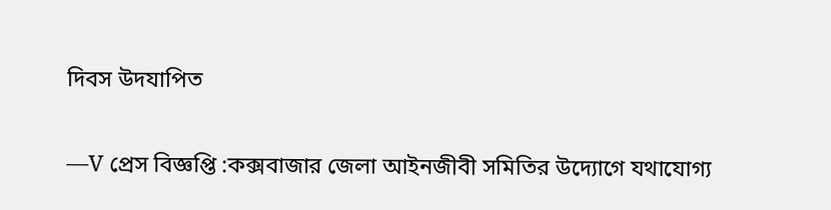দিবস উদযাপিত

—V প্রেস বিজ্ঞপ্তি :কক্সবাজার জেলা আইনজীবী সমিতির উদ্যোগে যথাযোগ্য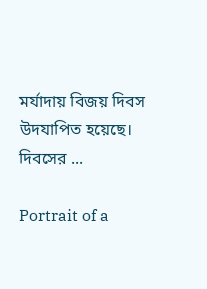মর্যাদায় বিজয় দিবস উদযাপিত হয়েছে। দিবসের ...

Portrait of a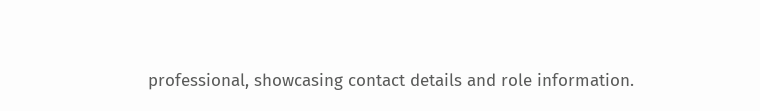professional, showcasing contact details and role information.